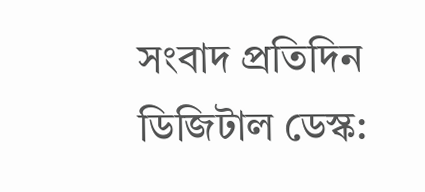সংবাদ প্রতিদিন ডিজিটাল ডেস্ক: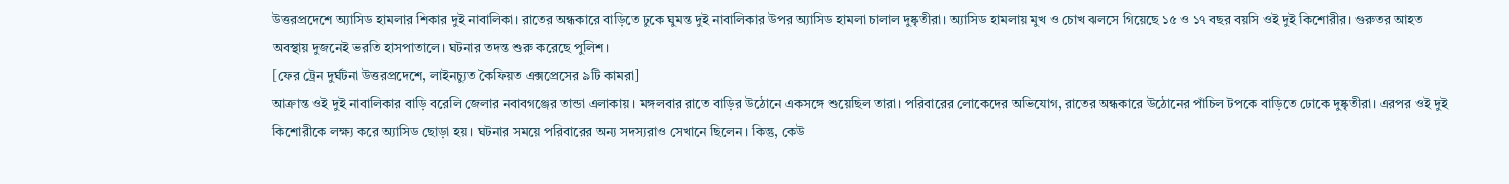উত্তরপ্রদেশে অ্যাসিড হামলার শিকার দুই নাবালিকা। রাতের অন্ধকারে বাড়িতে ঢুকে ঘুমন্ত দুই নাবালিকার উপর অ্যাসিড হামলা চালাল দুষ্কৃতীরা। অ্যাসিড হামলায় মুখ ও চোখ ঝলসে গিয়েছে ১৫ ও ১৭ বছর বয়সি ওই দুই কিশোরীর। গুরুতর আহত অবস্থায় দুজনেই ভরতি হাসপাতালে। ঘটনার তদন্ত শুরু করেছে পুলিশ।
[ফের ট্রেন দুর্ঘটনা উত্তরপ্রদেশে, লাইনচ্যুত কৈফিয়ত এক্সপ্রেসের ৯টি কামরা]
আক্রান্ত ওই দুই নাবালিকার বাড়ি বরেলি জেলার নবাবগঞ্জের তান্ডা এলাকায়। মঙ্গলবার রাতে বাড়ির উঠোনে একসঙ্গে শুয়েছিল তারা। পরিবারের লোকেদের অভিযোগ, রাতের অন্ধকারে উঠোনের পাঁচিল টপকে বাড়িতে ঢোকে দুষ্কৃতীরা। এরপর ওই দুই কিশোরীকে লক্ষ্য করে অ্যাসিড ছোড়া হয়। ঘটনার সময়ে পরিবারের অন্য সদস্যরাও সেখানে ছিলেন। কিন্তু, কেউ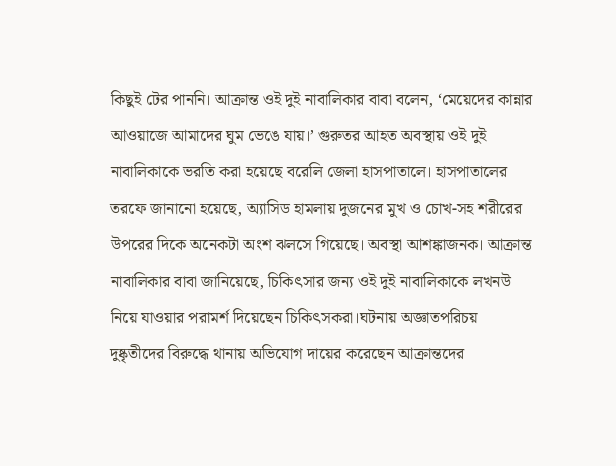কিছুই টের পাননি। আক্রান্ত ওই দুই নাবালিকার বাবা বলেন, ‘মেয়েদের কান্নার আওয়াজে আমাদের ঘুম ভেঙে যায়।’ গুরুতর আহত অবস্থায় ওই দুই নাবালিকাকে ভরতি করা হয়েছে বরেলি জেলা হাসপাতালে। হাসপাতালের তরফে জানানো হয়েছে, অ্যাসিড হামলায় দুজনের মুখ ও চোখ-সহ শরীরের উপরের দিকে অনেকটা অংশ ঝলসে গিয়েছে। অবস্থা আশঙ্কাজনক। আক্রান্ত নাবালিকার বাবা জানিয়েছে, চিকিৎসার জন্য ওই দুই নাবালিকাকে লখনউ নিয়ে যাওয়ার পরামর্শ দিয়েছেন চিকিৎসকরা।ঘটনায় অজ্ঞাতপরিচয় দুষ্কৃতীদের বিরুদ্ধে থানায় অভিযোগ দায়ের করেছেন আক্রান্তদের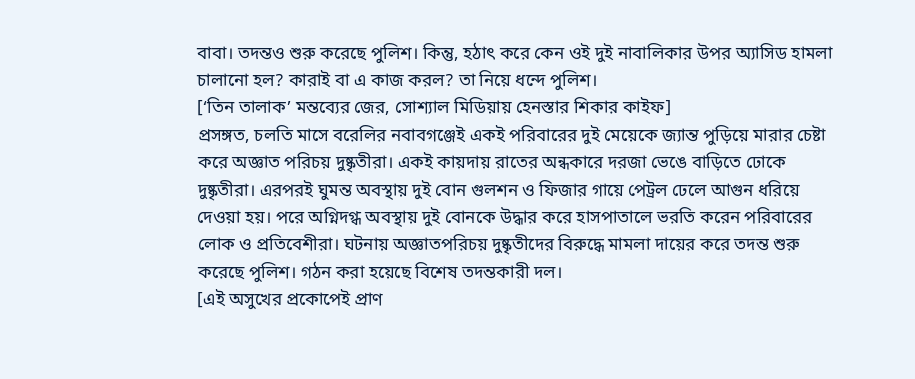বাবা। তদন্তও শুরু করেছে পুলিশ। কিন্তু, হঠাৎ করে কেন ওই দুই নাবালিকার উপর অ্যাসিড হামলা চালানো হল? কারাই বা এ কাজ করল? তা নিয়ে ধন্দে পুলিশ।
[‘তিন তালাক’ মন্তব্যের জের, সোশ্যাল মিডিয়ায় হেনস্তার শিকার কাইফ]
প্রসঙ্গত, চলতি মাসে বরেলির নবাবগঞ্জেই একই পরিবারের দুই মেয়েকে জ্যান্ত পুড়িয়ে মারার চেষ্টা করে অজ্ঞাত পরিচয় দুষ্কৃতীরা। একই কায়দায় রাতের অন্ধকারে দরজা ভেঙে বাড়িতে ঢোকে দুষ্কৃতীরা। এরপরই ঘুমন্ত অবস্থায় দুই বোন গুলশন ও ফিজার গায়ে পেট্রল ঢেলে আগুন ধরিয়ে দেওয়া হয়। পরে অগ্নিদগ্ধ অবস্থায় দুই বোনকে উদ্ধার করে হাসপাতালে ভরতি করেন পরিবারের লোক ও প্রতিবেশীরা। ঘটনায় অজ্ঞাতপরিচয় দুষ্কৃতীদের বিরুদ্ধে মামলা দায়ের করে তদন্ত শুরু করেছে পুলিশ। গঠন করা হয়েছে বিশেষ তদন্তকারী দল।
[এই অসুখের প্রকোপেই প্রাণ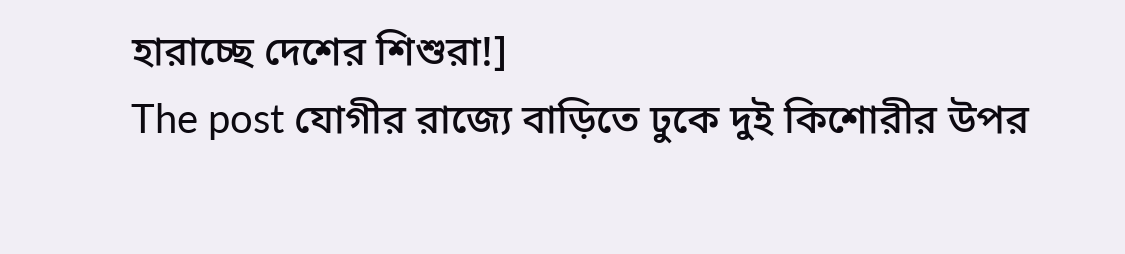হারাচ্ছে দেশের শিশুরা!]
The post যোগীর রাজ্যে বাড়িতে ঢুকে দুই কিশোরীর উপর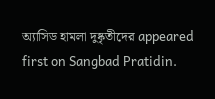অ্যাসিড হামলা দুষ্কৃতীদের appeared first on Sangbad Pratidin.